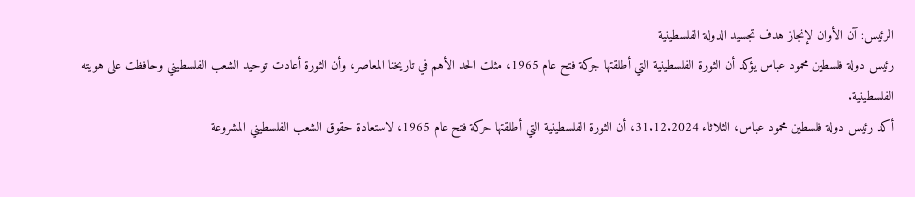الرئيس: آن الأوان لإنجاز هدف تجسيد الدولة الفلسطينية
رئيس دولة فلسطين محمود عباس يؤكد أن الثورة الفلسطينية التي أطلقتها جركة فتح عام 1965، مثلت الحد الأهم في تاريخنا المعاصر، وأن الثورة أعادت توحيد الشعب الفلسطيني وحافظت على هويته الفلسطينية.
أكد رئيس دولة فلسطين محمود عباس، الثلاثاء 31.12.2024، أن الثورة الفلسطينية التي أطلقتها حركة فتح عام 1965، لاستعادة حقوق الشعب الفلسطيني المشروعة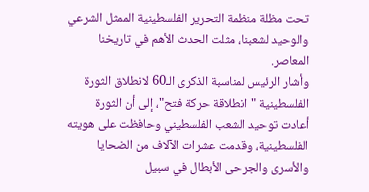تحت مظلة منظمة التحرير الفلسطينية الممثل الشرعي والوحيد لشعبنا، مثلت الحدث الأهم في تاريخنا المعاصر.
وأشار الرئيس لمناسبة الذكرى الـ60 لانطلاق الثورة الفلسطينية "انطلاقة حركة فتح"، إلى أن الثورة أعادت توحيد الشعب الفلسطيني وحافظت على هويته الفلسطينية، وقدمت عشرات الآلاف من الضحايا والأسرى والجرحى الأبطال في سبيل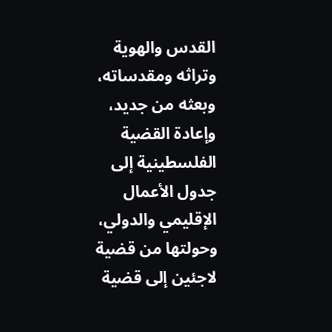القدس والهوية وتراثه ومقدساته، وبعثه من جديد، وإعادة القضية الفلسطينية إلى جدول الأعمال الإقليمي والدولي، وحولتها من قضية لاجئين إلى قضية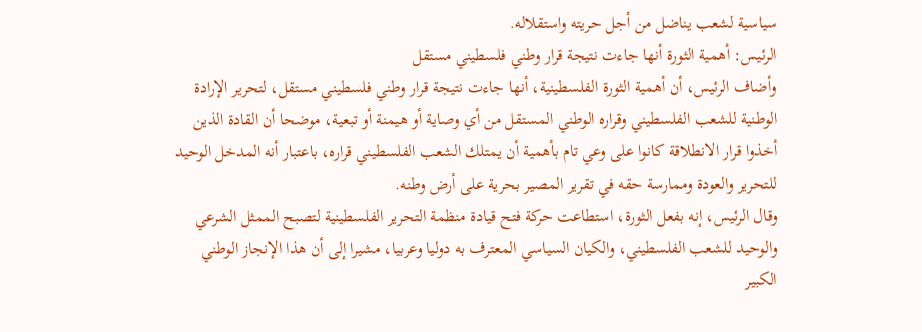سياسية لشعب يناضل من أجل حريته واستقلاله.
الرئيس: أهمية الثورة أنها جاءت نتيجة قرار وطني فلسطيني مستقل
وأضاف الرئيس، أن أهمية الثورة الفلسطينية، أنها جاءت نتيجة قرار وطني فلسطيني مستقل، لتحرير الإرادة الوطنية للشعب الفلسطيني وقراره الوطني المستقل من أي وصاية أو هيمنة أو تبعية، موضحا أن القادة الذين أخذوا قرار الانطلاقة كانوا على وعي تام بأهمية أن يمتلك الشعب الفلسطيني قراره، باعتبار أنه المدخل الوحيد للتحرير والعودة وممارسة حقه في تقرير المصير بحرية على أرض وطنه.
وقال الرئيس، إنه بفعل الثورة، استطاعت حركة فتح قيادة منظمة التحرير الفلسطينية لتصبح الممثل الشرعي والوحيد للشعب الفلسطيني، والكيان السياسي المعترف به دوليا وعربيا، مشيرا إلى أن هذا الإنجاز الوطني الكبير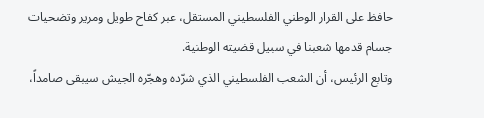حافظ على القرار الوطني الفلسطيني المستقل، عبر كفاح طويل ومرير وتضحيات جسام قدمها شعبنا في سبيل قضيته الوطنية.
وتابع الرئيس، أن الشعب الفلسطيني الذي شرّده وهجّره الجيش سيبقى صامداً،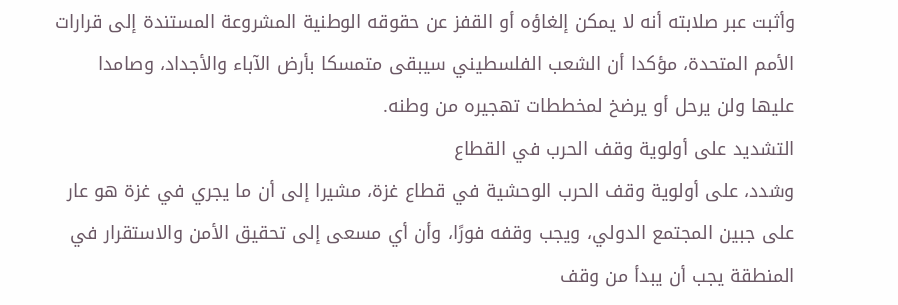وأثبت عبر صلابته أنه لا يمكن إلغاؤه أو القفز عن حقوقه الوطنية المشروعة المستندة إلى قرارات الأمم المتحدة، مؤكدا أن الشعب الفلسطيني سيبقى متمسكا بأرض الآباء والأجداد، وصامدا عليها ولن يرحل أو يرضخ لمخططات تهجيره من وطنه.
التشديد على أولوية وقف الحرب في القطاع
وشدد، على أولوية وقف الحرب الوحشية في قطاع غزة، مشيرا إلى أن ما يجري في غزة هو عار على جبين المجتمع الدولي، ويجب وقفه فورًا، وأن أي مسعى إلى تحقيق الأمن والاستقرار في المنطقة يجب أن يبدأ من وقف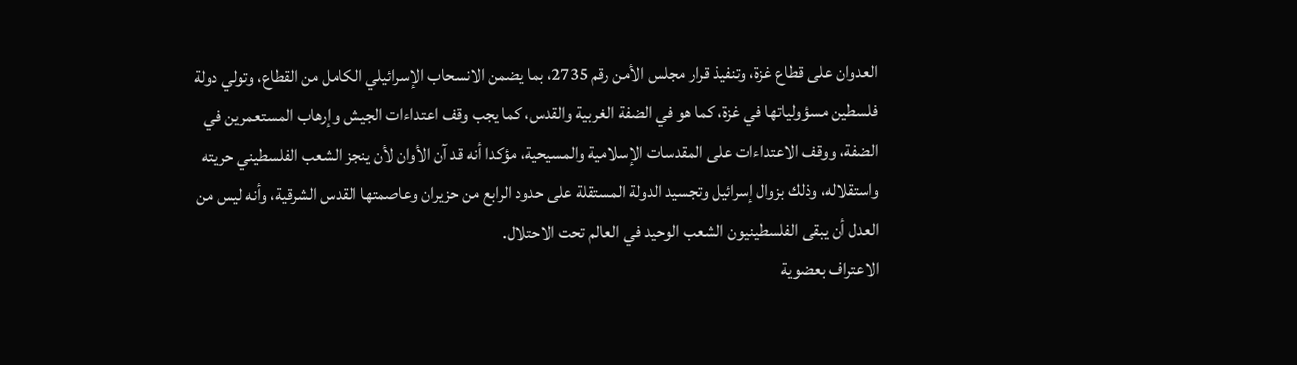العدوان على قطاع غزة، وتنفيذ قرار مجلس الأمن رقم 2735، بما يضمن الانسحاب الإسرائيلي الكامل من القطاع، وتولي دولة فلسطين مسؤولياتها في غزة، كما هو في الضفة الغربية والقدس، كما يجب وقف اعتداءات الجيش وإرهاب المستعمرين في الضفة، ووقف الاعتداءات على المقدسات الإسلامية والمسيحية، مؤكدا أنه قد آن الأوان لأن ينجز الشعب الفلسطيني حريته واستقلاله، وذلك بزوال إسرائيل وتجسيد الدولة المستقلة على حدود الرابع من حزيران وعاصمتها القدس الشرقية، وأنه ليس من العدل أن يبقى الفلسطينيون الشعب الوحيد في العالم تحت الاحتلال.
الاعتراف بعضوية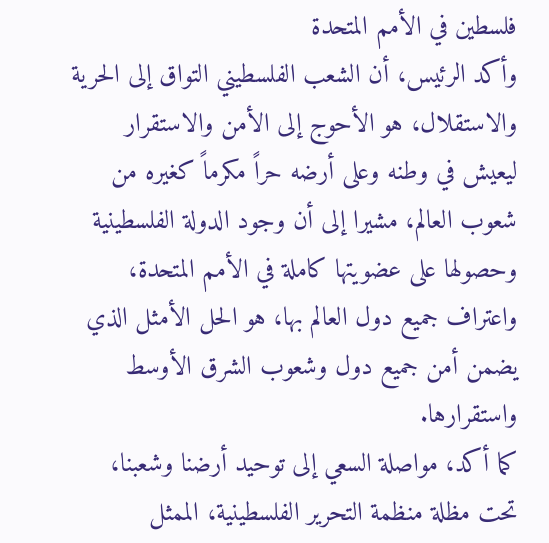فلسطين في الأمم المتحدة
وأكد الرئيس، أن الشعب الفلسطيني التواق إلى الحرية والاستقلال، هو الأحوج إلى الأمن والاستقرار ليعيش في وطنه وعلى أرضه حراً مكرماً كغيره من شعوب العالم، مشيرا إلى أن وجود الدولة الفلسطينية وحصولها على عضويتها كاملة في الأمم المتحدة، واعتراف جميع دول العالم بها، هو الحل الأمثل الذي يضمن أمن جميع دول وشعوب الشرق الأوسط واستقرارها.
كما أكد، مواصلة السعي إلى توحيد أرضنا وشعبنا، تحت مظلة منظمة التحرير الفلسطينية، الممثل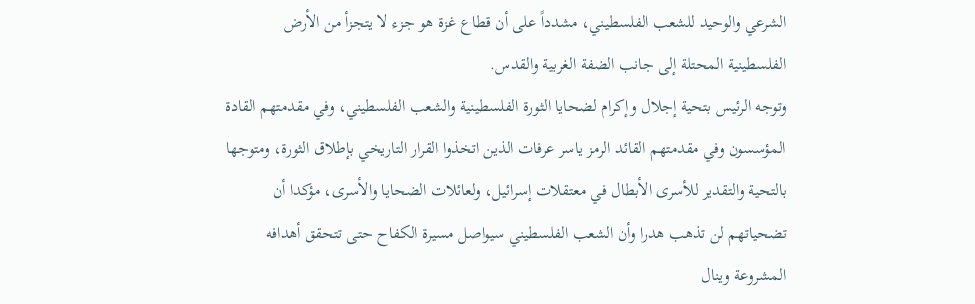الشرعي والوحيد للشعب الفلسطيني، مشدداً على أن قطاع غزة هو جزء لا يتجزأ من الأرض الفلسطينية المحتلة إلى جانب الضفة الغربية والقدس.
وتوجه الرئيس بتحية إجلال وإكرام لضحايا الثورة الفلسطينية والشعب الفلسطيني، وفي مقدمتهم القادة المؤسسون وفي مقدمتهم القائد الرمز ياسر عرفات الذين اتخذوا القرار التاريخي بإطلاق الثورة، ومتوجها بالتحية والتقدير للأسرى الأبطال في معتقلات إسرائيل، ولعائلات الضحايا والأسرى، مؤكدا أن تضحياتهم لن تذهب هدرا وأن الشعب الفلسطيني سيواصل مسيرة الكفاح حتى تتحقق أهدافه المشروعة وينال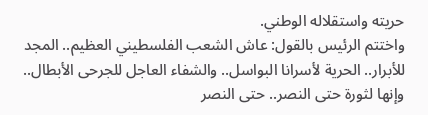حريته واستقلاله الوطني.
واختتم الرئيس بالقول: عاش الشعب الفلسطيني العظيم.. المجد للأبرار.. الحرية لأسرانا البواسل.. والشفاء العاجل للجرحى الأبطال.. وإنها لثورة حتى النصر.. حتى النصر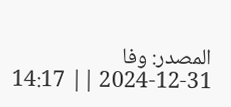المصدر: وفا
2024-12-31 || 14:17